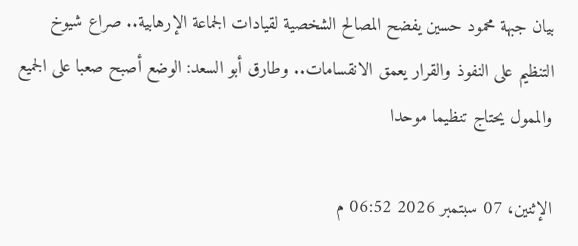بيان جبهة محمود حسين يفضح المصالح الشخصية لقيادات الجماعة الإرهابية.. صراع شيوخ التنظيم على النفوذ والقرار يعمق الانقسامات.. وطارق أبو السعد: الوضع أصبح صعبا على الجميع والممول يحتاج تنظيما موحدا

الإثنين، 07 سبتمبر 2026 06:52 م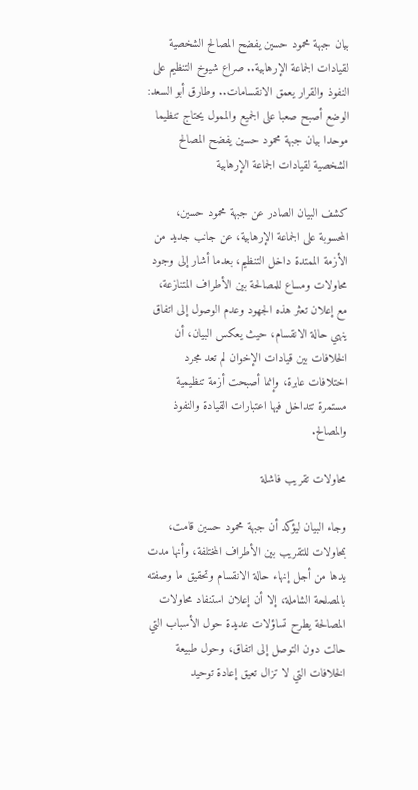بيان جبهة محمود حسين يفضح المصالح الشخصية لقيادات الجماعة الإرهابية.. صراع شيوخ التنظيم على النفوذ والقرار يعمق الانقسامات.. وطارق أبو السعد: الوضع أصبح صعبا على الجميع والممول يحتاج تنظيما موحدا بيان جبهة محمود حسين يفضح المصالح الشخصية لقيادات الجماعة الإرهابية

كشف البيان الصادر عن جبهة محمود حسين، المحسوبة على الجماعة الإرهابية، عن جانب جديد من الأزمة الممتدة داخل التنظيم، بعدما أشار إلى وجود محاولات ومساع للمصالحة بين الأطراف المتنازعة، مع إعلان تعثر هذه الجهود وعدم الوصول إلى اتفاق ينهي حالة الانقسام، حيث يعكس البيان، أن الخلافات بين قيادات الإخوان لم تعد مجرد اختلافات عابرة، وإنما أصبحت أزمة تنظيمية مستمرة تتداخل فيها اعتبارات القيادة والنفوذ والمصالح.

محاولات تقريب فاشلة

وجاء البيان ليؤكد أن جبهة محمود حسين قامت، بمحاولات للتقريب بين الأطراف المختلفة، وأنها مدت يدها من أجل إنهاء حالة الانقسام وتحقيق ما وصفته بالمصلحة الشاملة، إلا أن إعلان استنفاد محاولات المصالحة يطرح تساؤلات عديدة حول الأسباب التي حالت دون التوصل إلى اتفاق، وحول طبيعة الخلافات التي لا تزال تعيق إعادة توحيد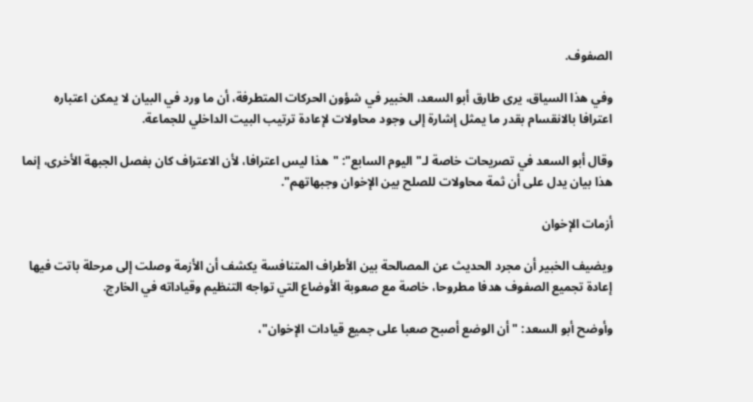الصفوف.

وفي هذا السياق، يرى طارق أبو السعد، الخبير في شؤون الحركات المتطرفة، أن ما ورد في البيان لا يمكن اعتباره اعترافا بالانقسام بقدر ما يمثل إشارة إلى وجود محاولات لإعادة ترتيب البيت الداخلي للجماعة.

وقال أبو السعد في تصريحات خاصة لـ"اليوم السابع": "هذا ليس اعترافا، لأن الاعتراف كان بفصل الجبهة الأخرى، إنما هذا بيان يدل على أن ثمة محاولات للصلح بين الإخوان وجبهاتهم".

أزمات الإخوان

ويضيف الخبير أن مجرد الحديث عن المصالحة بين الأطراف المتنافسة يكشف أن الأزمة وصلت إلى مرحلة باتت فيها إعادة تجميع الصفوف هدفا مطروحا، خاصة مع صعوبة الأوضاع التي تواجه التنظيم وقياداته في الخارج.

وأوضح أبو السعد: "أن الوضع أصبح صعبا على جميع قيادات الإخوان"،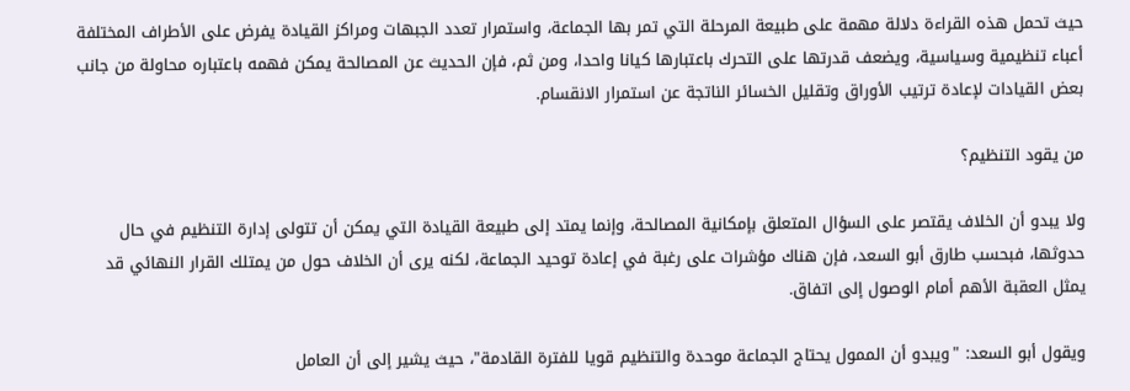حيث تحمل هذه القراءة دلالة مهمة على طبيعة المرحلة التي تمر بها الجماعة، واستمرار تعدد الجبهات ومراكز القيادة يفرض على الأطراف المختلفة أعباء تنظيمية وسياسية، ويضعف قدرتها على التحرك باعتبارها كيانا واحدا، ومن ثم، فإن الحديث عن المصالحة يمكن فهمه باعتباره محاولة من جانب بعض القيادات لإعادة ترتيب الأوراق وتقليل الخسائر الناتجة عن استمرار الانقسام.

من يقود التنظيم؟

ولا يبدو أن الخلاف يقتصر على السؤال المتعلق بإمكانية المصالحة، وإنما يمتد إلى طبيعة القيادة التي يمكن أن تتولى إدارة التنظيم في حال حدوثها، فبحسب طارق أبو السعد، فإن هناك مؤشرات على رغبة في إعادة توحيد الجماعة، لكنه يرى أن الخلاف حول من يمتلك القرار النهائي قد يمثل العقبة الأهم أمام الوصول إلى اتفاق.

ويقول أبو السعد: "ويبدو أن الممول يحتاج الجماعة موحدة والتنظيم قويا للفترة القادمة"، حيث يشير إلى أن العامل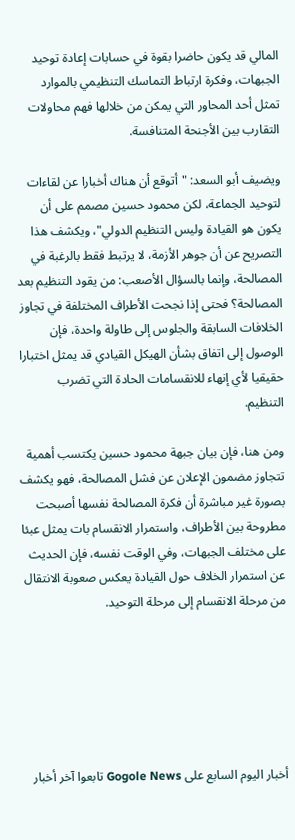المالي قد يكون حاضرا بقوة في حسابات إعادة توحيد الجبهات، وفكرة ارتباط التماسك التنظيمي بالموارد تمثل أحد المحاور التي يمكن من خلالها فهم محاولات التقارب بين الأجنحة المتنافسة.

ويضيف أبو السعد: "أتوقع أن هناك أخبارا عن لقاءات لتوحيد الجماعة، لكن محمود حسين مصمم على أن يكون هو القيادة وليس التنظيم الدولي"، ويكشف هذا التصريح عن أن جوهر الأزمة، لا يرتبط فقط بالرغبة في المصالحة، وإنما بالسؤال الأصعب: من يقود التنظيم بعد المصالحة؟ فحتى إذا نجحت الأطراف المختلفة في تجاوز الخلافات السابقة والجلوس إلى طاولة واحدة، فإن الوصول إلى اتفاق بشأن الهيكل القيادي قد يمثل اختبارا حقيقيا لأي إنهاء للانقسامات الحادة التي تضرب التنظيم.

ومن هنا، فإن بيان جبهة محمود حسين يكتسب أهمية تتجاوز مضمون الإعلان عن فشل المصالحة، فهو يكشف بصورة غير مباشرة أن فكرة المصالحة نفسها أصبحت مطروحة بين الأطراف، واستمرار الانقسام بات يمثل عبئا على مختلف الجبهات، وفي الوقت نفسه، فإن الحديث عن استمرار الخلاف حول القيادة يعكس صعوبة الانتقال من مرحلة الانقسام إلى مرحلة التوحيد.






أخبار اليوم السابع على Gogole News تابعوا آخر أخبار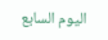اليوم السابع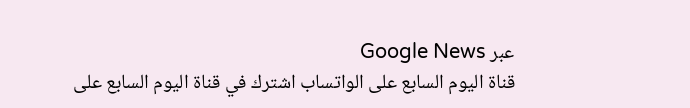عبر Google News
قناة اليوم السابع على الواتساب اشترك في قناة اليوم السابع على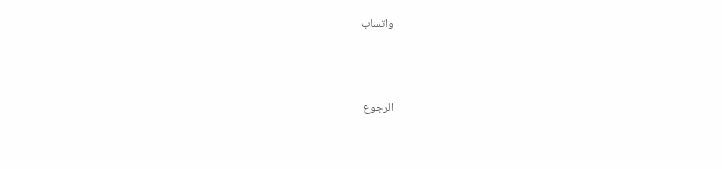واتساب



الرجوع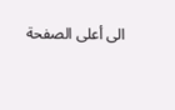الى أعلى الصفحة